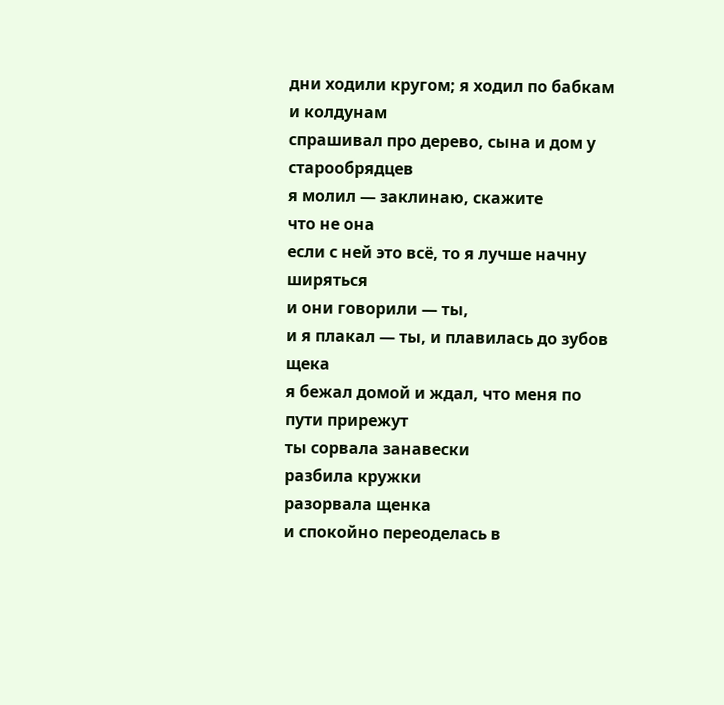дни ходили кругом; я ходил по бабкам и колдунам
спрашивал про дерево, сына и дом у старообрядцев
я молил — заклинаю, скажите
что не она
если с ней это всё, то я лучше начну ширяться
и они говорили — ты,
и я плакал — ты, и плавилась до зубов щека
я бежал домой и ждал, что меня по пути прирежут
ты сорвала занавески
разбила кружки
разорвала щенка
и спокойно переоделась в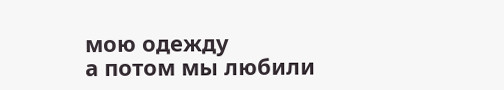мою одежду
а потом мы любили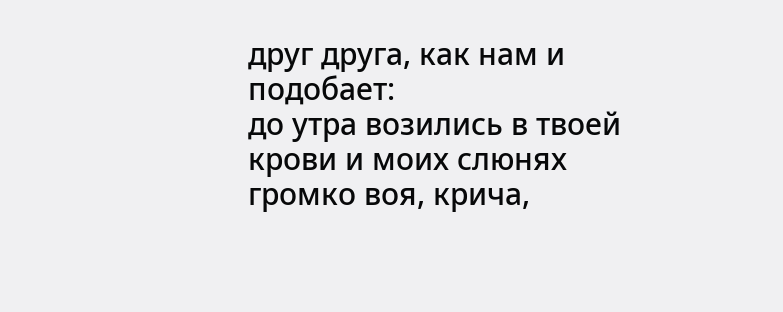друг друга, как нам и подобает:
до утра возились в твоей крови и моих слюнях
громко воя, крича,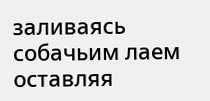заливаясь собачьим лаем
оставляя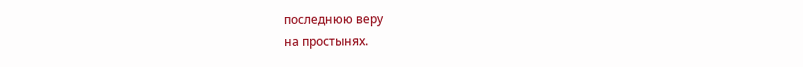последнюю веру
на простынях.